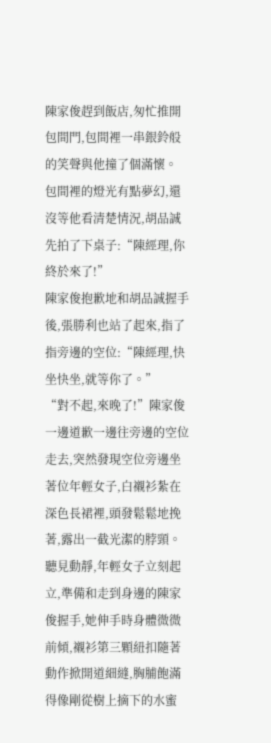陳家俊趕到飯店,匆忙推開包間門,包間裡一串銀鈴般的笑聲與他撞了個滿懷。
包間裡的燈光有點夢幻,還沒等他看清楚情況,胡品誠先拍了下桌子:“陳經理,你終於來了!”
陳家俊抱歉地和胡品誠握手後,張勝利也站了起來,指了指旁邊的空位:“陳經理,快坐快坐,就等你了。”
“對不起,來晚了!”陳家俊一邊道歉一邊往旁邊的空位走去,突然發現空位旁邊坐著位年輕女子,白襯衫紮在深色長裙裡,頭發鬆鬆地挽著,露出一截光潔的脖頸。
聽見動靜,年輕女子立刻起立,準備和走到身邊的陳家俊握手,她伸手時身體微微前傾,襯衫第三顆紐扣隨著動作掀開道細縫,胸脯飽滿得像剛從樹上摘下的水蜜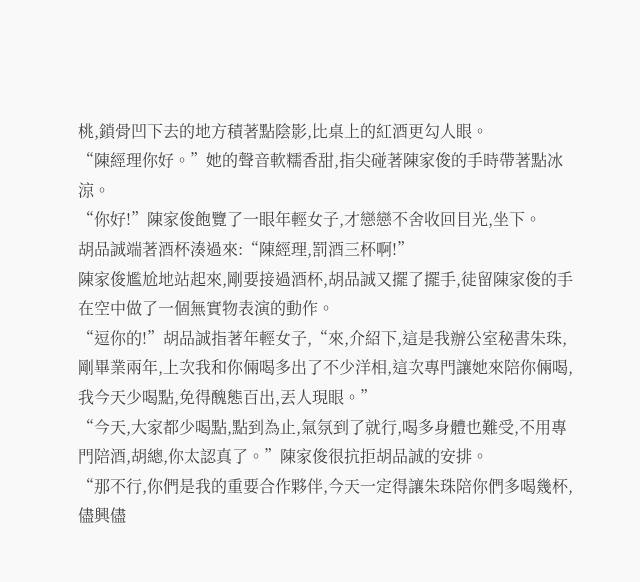桃,鎖骨凹下去的地方積著點陰影,比桌上的紅酒更勾人眼。
“陳經理你好。”她的聲音軟糯香甜,指尖碰著陳家俊的手時帶著點冰涼。
“你好!”陳家俊飽覽了一眼年輕女子,才戀戀不舍收回目光,坐下。
胡品誠端著酒杯湊過來:“陳經理,罰酒三杯啊!”
陳家俊尷尬地站起來,剛要接過酒杯,胡品誠又擺了擺手,徒留陳家俊的手在空中做了一個無實物表演的動作。
“逗你的!”胡品誠指著年輕女子,“來,介紹下,這是我辦公室秘書朱珠,剛畢業兩年,上次我和你倆喝多出了不少洋相,這次專門讓她來陪你倆喝,我今天少喝點,免得醜態百出,丟人現眼。”
“今天,大家都少喝點,點到為止,氣氛到了就行,喝多身體也難受,不用專門陪酒,胡總,你太認真了。”陳家俊很抗拒胡品誠的安排。
“那不行,你們是我的重要合作夥伴,今天一定得讓朱珠陪你們多喝幾杯,儘興儘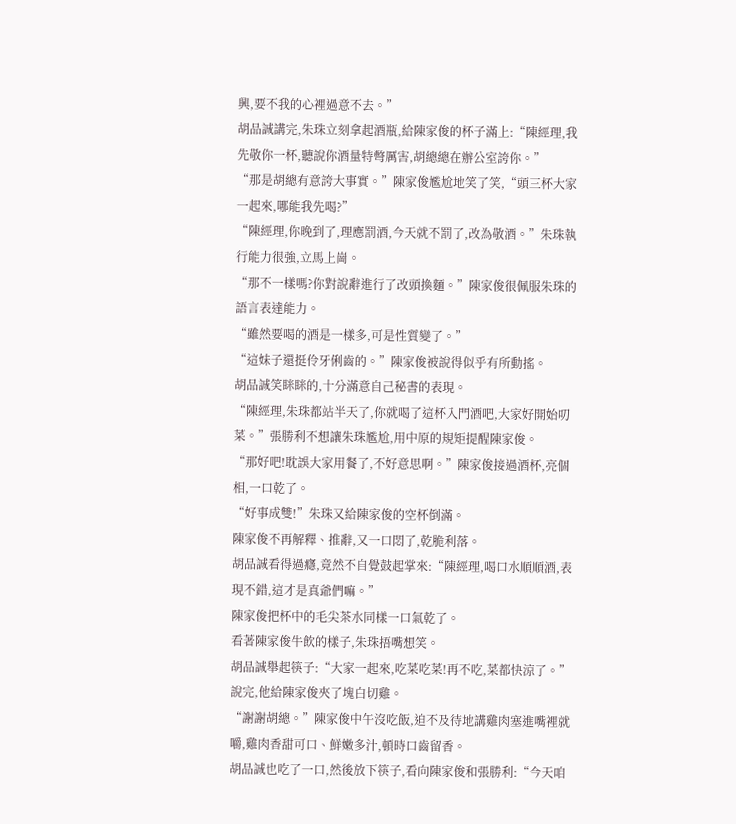興,要不我的心裡過意不去。”
胡品誠講完,朱珠立刻拿起酒瓶,給陳家俊的杯子滿上:“陳經理,我先敬你一杯,聽說你酒量特彆厲害,胡總總在辦公室誇你。”
“那是胡總有意誇大事實。”陳家俊尷尬地笑了笑,“頭三杯大家一起來,哪能我先喝?”
“陳經理,你晚到了,理應罰酒,今天就不罰了,改為敬酒。”朱珠執行能力很強,立馬上崗。
“那不一樣嗎?你對說辭進行了改頭換麵。”陳家俊很佩服朱珠的語言表達能力。
“雖然要喝的酒是一樣多,可是性質變了。”
“這妹子還挺伶牙俐齒的。”陳家俊被說得似乎有所動搖。
胡品誠笑眯眯的,十分滿意自己秘書的表現。
“陳經理,朱珠都站半天了,你就喝了這杯入門酒吧,大家好開始叨菜。”張勝利不想讓朱珠尷尬,用中原的規矩提醒陳家俊。
“那好吧!耽誤大家用餐了,不好意思啊。”陳家俊接過酒杯,亮個相,一口乾了。
“好事成雙!”朱珠又給陳家俊的空杯倒滿。
陳家俊不再解釋、推辭,又一口悶了,乾脆利落。
胡品誠看得過癮,竟然不自覺鼓起掌來:“陳經理,喝口水順順酒,表現不錯,這才是真爺們嘛。”
陳家俊把杯中的毛尖茶水同樣一口氣乾了。
看著陳家俊牛飲的樣子,朱珠捂嘴想笑。
胡品誠舉起筷子:“大家一起來,吃菜吃菜!再不吃,菜都快涼了。”說完,他給陳家俊夾了塊白切雞。
“謝謝胡總。”陳家俊中午沒吃飯,迫不及待地講雞肉塞進嘴裡就嚼,雞肉香甜可口、鮮嫩多汁,頓時口齒留香。
胡品誠也吃了一口,然後放下筷子,看向陳家俊和張勝利:“今天咱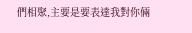們相聚,主要是要表達我對你倆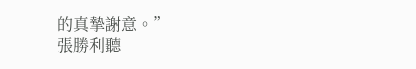的真摯謝意。”
張勝利聽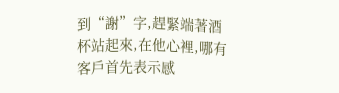到“謝”字,趕緊端著酒杯站起來,在他心裡,哪有客戶首先表示感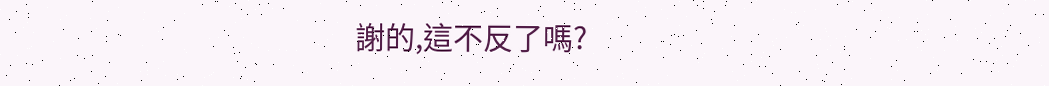謝的,這不反了嗎?